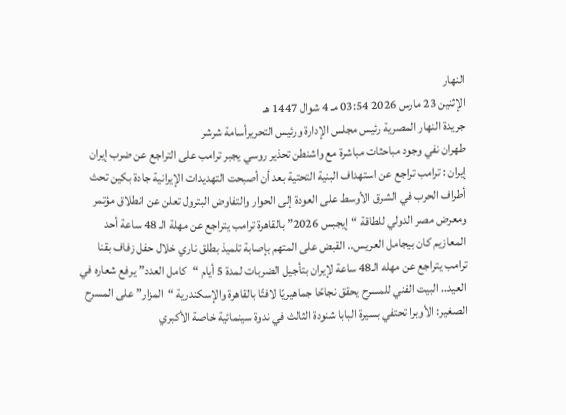النهار
الإثنين 23 مارس 2026 03:54 مـ 4 شوال 1447 هـ
جريدة النهار المصرية رئيس مجلس الإدارة ورئيس التحريرأسامة شرشر
طهران نفي وجود مباحثات مباشرة مع واشنطن تحذير روسي يجبر ترامب على التراجع عن ضرب إيران إيران : ترامب تراجع عن استهداف البنية التحتية بعد أن أصبحت التهديدات الإيرانية جادة بكين تحث أطراف الحرب في الشرق الأوسط على العودة إلى الحوار والتفاوض البترول تعلن عن انطلاق مؤتمر ومعرض مصر الدولي للطاقة “إيجبس 2026” بالقاهرة ترامب يتراجع عن مهلة الـ 48 ساعة أحد المعازيم كان بيجامل العريس.. القبض على المتهم بإصابة تلميذ بطلق ناري خلال حفل زفاف بقنا ترامب يتراجع عن مهله الـ48 ساعة لإيران بتأجيل الضربات لمدة 5 أيام “كامل العدد” يرفع شعاره في العيد.. البيت الفني للمسرح يحقق نجاحًا جماهيريًا لافتًا بالقاهرة والإسكندرية “المزار” على المسرح الصغير: الأوبرا تحتفي بسيرة البابا شنودة الثالث في ندوة سينمائية خاصة الأكبري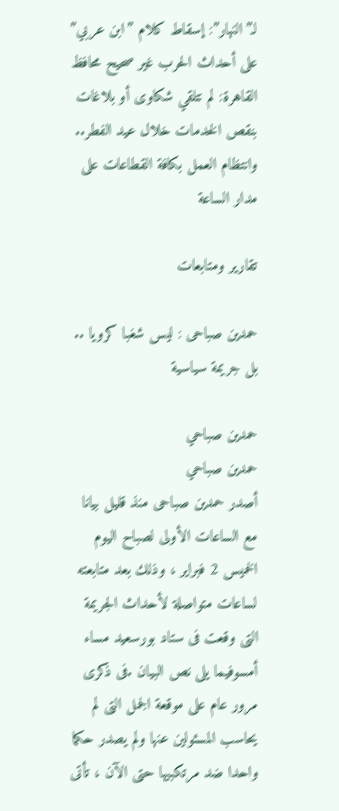لـ”النهار”: إسقاط كلام ”ابن عربي” على أحداث الحرب غير صحيح محافظ القاهرة: لم نتلقي شكاوى أو بلاغات بنقص الخدمات خلال عيد الفطر.. وانتظام العمل بكافة القطاعات على مدار الساعة

تقارير ومتابعات

حمدين صباحى : ليس شغبا كرويا .. بل جريمة سياسية

حمدين صباحي
حمدين صباحي
أصدر حمدين صباحى منذ قليل بيانا مع الساعات الأولى لصباح اليوم الخميس 2 فبراير ، وذلك بعد متابعته لساعات متواصلة لأحداث الجريمة التى وقعت فى ستاد بورسعيد مساء أمسوفيما يلى نص البيان .فى ذكرى مرور عام على موقعة الجمل التى لم يحاسب المسئولين عنها ولم يصدر حكما واحدا ضد مرتكبيها حتى الآن ، تأتى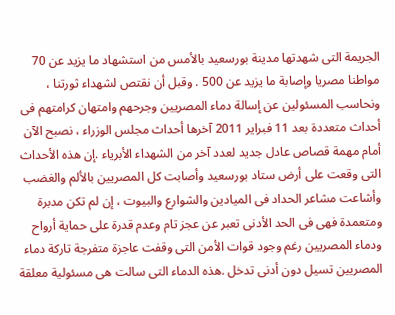الجريمة التى شهدتها مدينة بورسعيد بالأمس من استشهاد ما يزيد عن 70 مواطنا مصريا وإصابة ما يزيد عن 500 . وقبل أن نقتص لشهداء ثورتنا ، ونحاسب المسئولين عن إسالة دماء المصريين وجرحهم وامتهان كرامتهم فى أحداث متعددة بعد 11 فبراير 2011 آخرها أحداث مجلس الوزراء ، نصبح الآن أمام مهمة قصاص عادل جديد لعدد آخر من الشهداء الأبرياء .إن هذه الأحداث التى وقعت على أرض ستاد بورسعيد وأصابت كل المصريين بالألم والغضب وأشاعت مشاعر الحداد فى الميادين والشوارع والبيوت ، إن لم تكن مدبرة ومتعمدة فهى فى الحد الأدنى تعبر عن عجز تام وعدم قدرة على حماية أرواح ودماء المصريين رغم وجود قوات الأمن التى وقفت عاجزة متفرجة تاركة دماء المصريين تسيل دون أدنى تدخل .هذه الدماء التى سالت هى مسئولية معلقة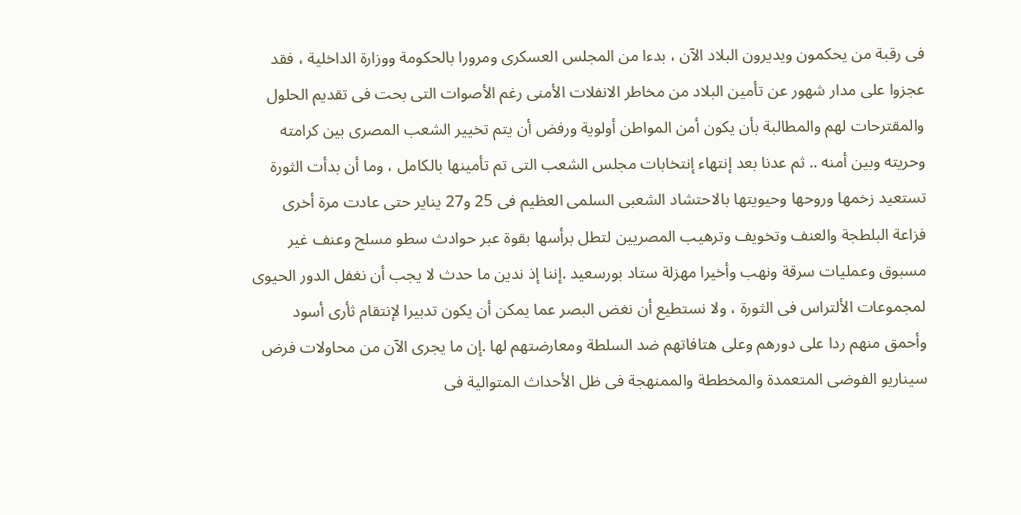فى رقبة من يحكمون ويديرون البلاد الآن ، بدءا من المجلس العسكرى ومرورا بالحكومة ووزارة الداخلية ، فقد عجزوا على مدار شهور عن تأمين البلاد من مخاطر الانفلات الأمنى رغم الأصوات التى بحت فى تقديم الحلول والمقترحات لهم والمطالبة بأن يكون أمن المواطن أولوية ورفض أن يتم تخيير الشعب المصرى بين كرامته وحريته وبين أمنه .. ثم عدنا بعد إنتهاء إنتخابات مجلس الشعب التى تم تأمينها بالكامل ، وما أن بدأت الثورة تستعيد زخمها وروحها وحيويتها بالاحتشاد الشعبى السلمى العظيم فى 25 و27 يناير حتى عادت مرة أخرى فزاعة البلطجة والعنف وتخويف وترهيب المصريين لتطل برأسها بقوة عبر حوادث سطو مسلح وعنف غير مسبوق وعمليات سرقة ونهب وأخيرا مهزلة ستاد بورسعيد .إننا إذ ندين ما حدث لا يجب أن نغفل الدور الحيوى لمجموعات الألتراس فى الثورة ، ولا نستطيع أن نغض البصر عما يمكن أن يكون تدبيرا لإنتقام ثأرى أسود وأحمق منهم ردا على دورهم وعلى هتافاتهم ضد السلطة ومعارضتهم لها .إن ما يجرى الآن من محاولات فرض سيناريو الفوضى المتعمدة والمخططة والممنهجة فى ظل الأحداث المتوالية فى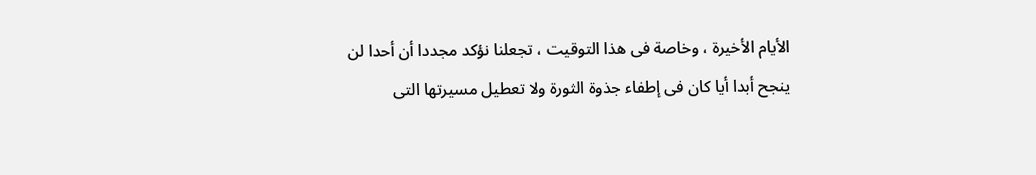الأيام الأخيرة ، وخاصة فى هذا التوقيت ، تجعلنا نؤكد مجددا أن أحدا لن ينجح أبدا أيا كان فى إطفاء جذوة الثورة ولا تعطيل مسيرتها التى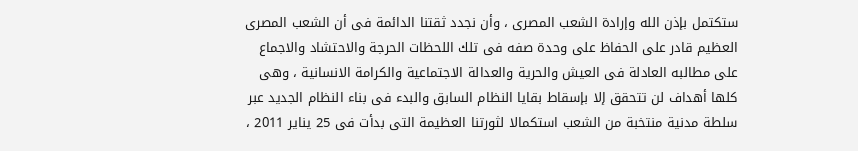ستكتمل بإذن الله وإرادة الشعب المصرى ، وأن نجدد ثقتنا الدائمة فى أن الشعب المصرى العظيم قادر على الحفاظ على وحدة صفه فى تلك اللحظات الحرجة والاحتشاد والاجماع على مطالبه العادلة فى العيش والحرية والعدالة الاجتماعية والكرامة الانسانية ، وهى كلها أهداف لن تتحقق إلا بإسقاط بقايا النظام السابق والبدء فى بناء النظام الجديد عبر سلطة مدنية منتخبة من الشعب استكمالا لثورتنا العظيمة التى بدأت فى 25 يناير 2011 ،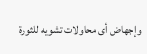وإجهاض أى محاولات تشويه للثورة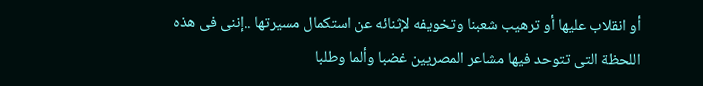أو انقلاب عليها أو ترهيب شعبنا وتخويفه لإثنائه عن استكمال مسيرتها ..إننى فى هذه اللحظة التى تتوحد فيها مشاعر المصريين غضبا وألما وطلبا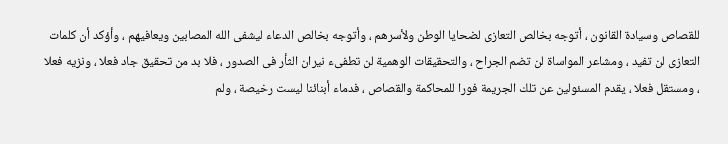للقصاص وسيادة القانون ، أتوجه بخالص التعازى لضحايا الوطن ولأسرهم ، وأتوجه بخالص الدعاء ليشفى الله المصابين ويعافيهم ، وأؤكد أن كلمات التعازى لن تفيد ، ومشاعر المواساة لن تضم الجراح ، والتحقيقات الوهمية لن تطفىء نيران الثأر فى الصدور ، فلا بد من تحقيق جاد فعلا ، ونزيه فعلا ، ومستقل فعلا ، يقدم المسئولين عن تلك الجريمة فورا للمحاكمة والقصاص ، فدماء أبنائنا ليست رخيصة ، ولم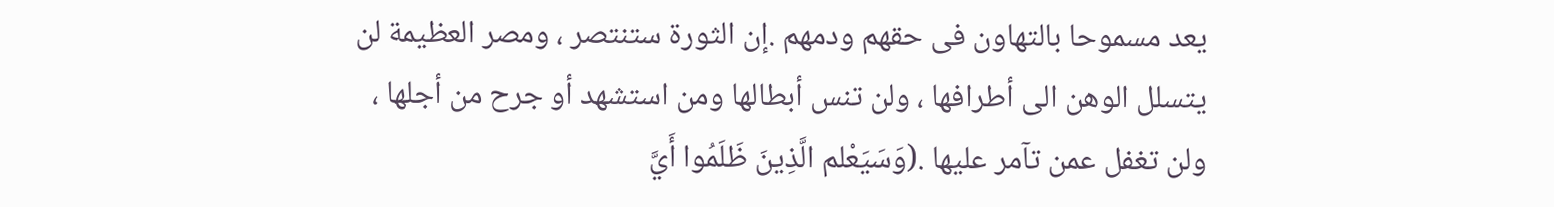يعد مسموحا بالتهاون فى حقهم ودمهم .إن الثورة ستنتصر ، ومصر العظيمة لن يتسلل الوهن الى أطرافها ، ولن تنس أبطالها ومن استشهد أو جرح من أجلها ، ولن تغفل عمن تآمر عليها .(وَسَيَعْلم الَّذِينَ ظَلَمُوا أَيَّ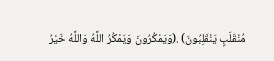مُنْقَلَبٍ يَنْقَلِبُونَ) .(وَيَمْكُرُونَ وَيَمْكُرُ اللَّهُ وَاللَّهُ خَيْرُ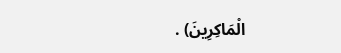الْمَاكِرِينَ) .